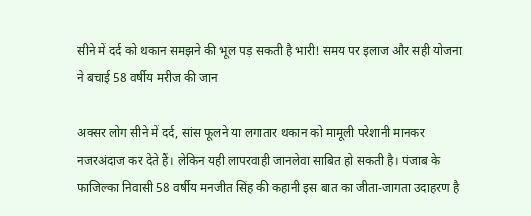सीने में दर्द को थकान समझने की भूल पड़ सकती है भारी! समय पर इलाज और सही योजना ने बचाई 58 वर्षीय मरीज की जान

अक्सर लोग सीने में दर्द, सांस फूलने या लगातार थकान को मामूली परेशानी मानकर नजरअंदाज कर देते हैं। लेकिन यही लापरवाही जानलेवा साबित हो सकती है। पंजाब के फाजिल्का निवासी 58 वर्षीय मनजीत सिंह की कहानी इस बात का जीता-जागता उदाहरण है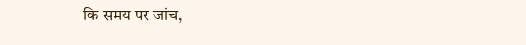कि समय पर जांच,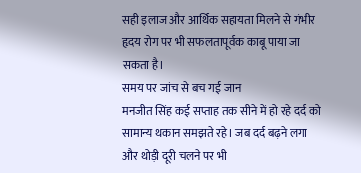सही इलाज और आर्थिक सहायता मिलने से गंभीर हृदय रोग पर भी सफलतापूर्वक काबू पाया जा सकता है।
समय पर जांच से बच गई जान
मनजीत सिंह कई सप्ताह तक सीने में हो रहे दर्द को सामान्य थकान समझते रहे। जब दर्द बढ़ने लगा और थोड़ी दूरी चलने पर भी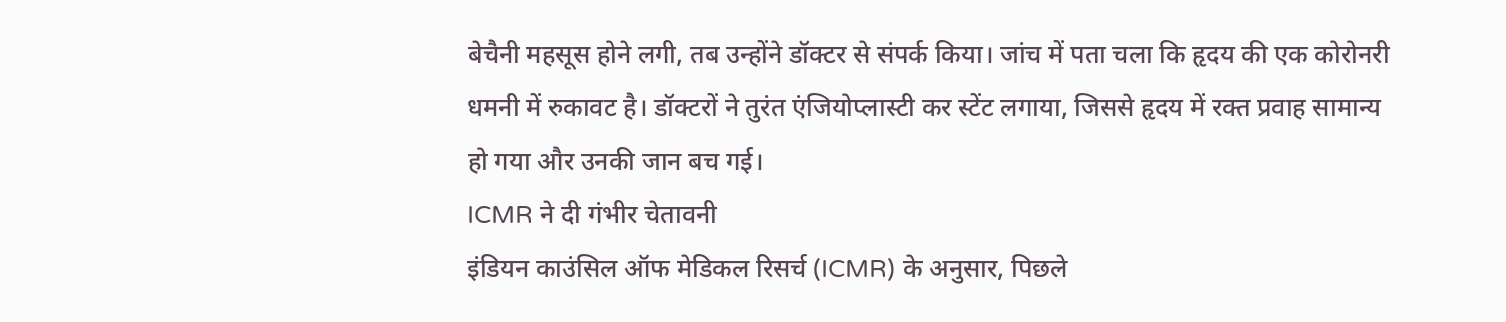बेचैनी महसूस होने लगी, तब उन्होंने डॉक्टर से संपर्क किया। जांच में पता चला कि हृदय की एक कोरोनरी धमनी में रुकावट है। डॉक्टरों ने तुरंत एंजियोप्लास्टी कर स्टेंट लगाया, जिससे हृदय में रक्त प्रवाह सामान्य हो गया और उनकी जान बच गई।
ICMR ने दी गंभीर चेतावनी
इंडियन काउंसिल ऑफ मेडिकल रिसर्च (ICMR) के अनुसार, पिछले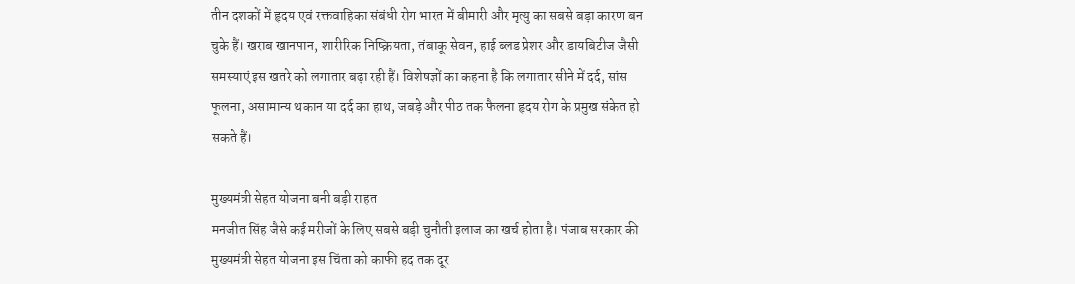तीन दशकों में हृदय एवं रक्तवाहिका संबंधी रोग भारत में बीमारी और मृत्यु का सबसे बड़ा कारण बन चुके हैं। खराब खानपान, शारीरिक निष्क्रियता, तंबाकू सेवन, हाई ब्लड प्रेशर और डायबिटीज जैसी समस्याएं इस खतरे को लगातार बढ़ा रही हैं। विशेषज्ञों का कहना है कि लगातार सीने में दर्द, सांस फूलना, असामान्य थकान या दर्द का हाथ, जबड़े और पीठ तक फैलना हृदय रोग के प्रमुख संकेत हो सकते हैं।

मुख्यमंत्री सेहत योजना बनी बड़ी राहत
मनजीत सिंह जैसे कई मरीजों के लिए सबसे बड़ी चुनौती इलाज का खर्च होता है। पंजाब सरकार की मुख्यमंत्री सेहत योजना इस चिंता को काफी हद तक दूर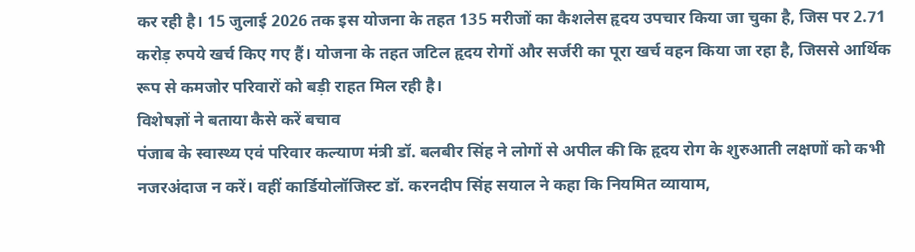कर रही है। 15 जुलाई 2026 तक इस योजना के तहत 135 मरीजों का कैशलेस हृदय उपचार किया जा चुका है, जिस पर 2.71 करोड़ रुपये खर्च किए गए हैं। योजना के तहत जटिल हृदय रोगों और सर्जरी का पूरा खर्च वहन किया जा रहा है, जिससे आर्थिक रूप से कमजोर परिवारों को बड़ी राहत मिल रही है।
विशेषज्ञों ने बताया कैसे करें बचाव
पंजाब के स्वास्थ्य एवं परिवार कल्याण मंत्री डॉ. बलबीर सिंह ने लोगों से अपील की कि हृदय रोग के शुरुआती लक्षणों को कभी नजरअंदाज न करें। वहीं कार्डियोलॉजिस्ट डॉ. करनदीप सिंह सयाल ने कहा कि नियमित व्यायाम,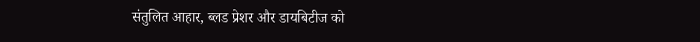संतुलित आहार, ब्लड प्रेशर और डायबिटीज को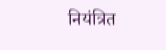नियंत्रित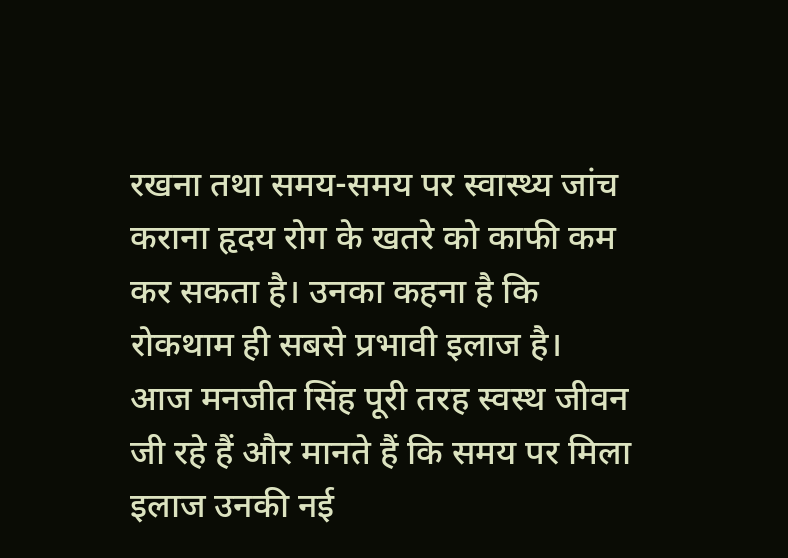रखना तथा समय-समय पर स्वास्थ्य जांच कराना हृदय रोग के खतरे को काफी कम कर सकता है। उनका कहना है कि रोकथाम ही सबसे प्रभावी इलाज है।
आज मनजीत सिंह पूरी तरह स्वस्थ जीवन जी रहे हैं और मानते हैं कि समय पर मिला इलाज उनकी नई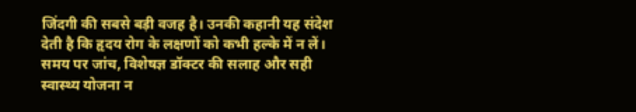जिंदगी की सबसे बड़ी वजह है। उनकी कहानी यह संदेश देती है कि हृदय रोग के लक्षणों को कभी हल्के में न लें। समय पर जांच, विशेषज्ञ डॉक्टर की सलाह और सही स्वास्थ्य योजना न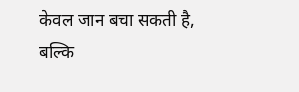केवल जान बचा सकती है, बल्कि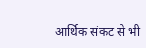आर्थिक संकट से भी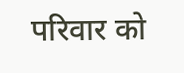परिवार को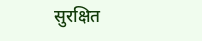सुरक्षित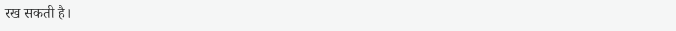रख सकती है।